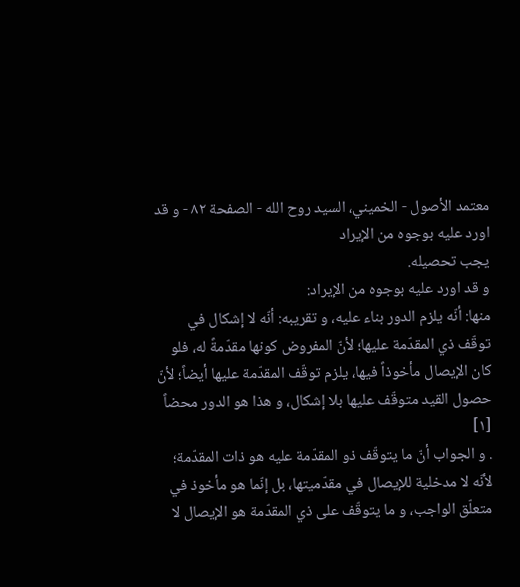معتمد الأصول - الخميني، السيد روح الله - الصفحة ٨٢ - و قد اورد عليه بوجوه من الإيراد
يجب تحصيله.
و قد اورد عليه بوجوه من الإيراد:
منها: أنّه يلزم الدور بناء عليه، و تقريبه: أنّه لا إشكال في توقّف ذي المقدّمة عليها؛ لأنّ المفروض كونها مقدّمةً له، فلو كان الإيصال مأخوذاً فيها، يلزم توقّف المقدّمة عليها أيضاً؛ لأنّ حصول القيد متوقّف عليها بلا إشكال، و هذا هو الدور محضاً [١]
. و الجواب أنّ ما يتوقّف ذو المقدّمة عليه هو ذات المقدّمة؛ لأنّه لا مدخلية للإيصال في مقدّميتها، بل إنّما هو مأخوذ في متعلّق الواجب، و ما يتوقّف على ذي المقدّمة هو الإيصال لا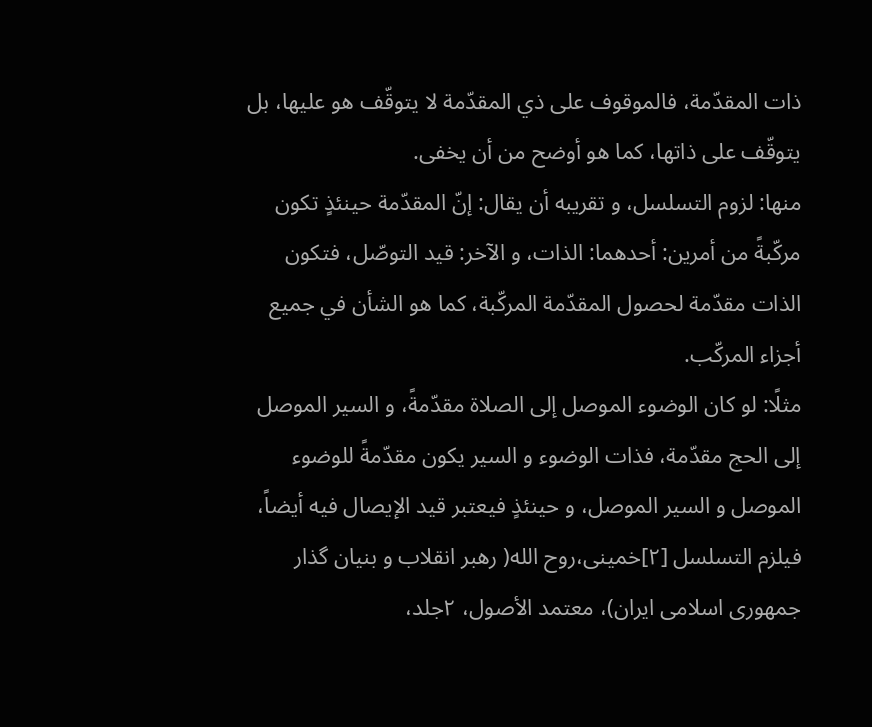ذات المقدّمة، فالموقوف على ذي المقدّمة لا يتوقّف هو عليها، بل يتوقّف على ذاتها، كما هو أوضح من أن يخفى.
منها: لزوم التسلسل، و تقريبه أن يقال: إنّ المقدّمة حينئذٍ تكون مركّبةً من أمرين: أحدهما: الذات، و الآخر: قيد التوصّل، فتكون الذات مقدّمة لحصول المقدّمة المركّبة، كما هو الشأن في جميع أجزاء المركّب.
مثلًا: لو كان الوضوء الموصل إلى الصلاة مقدّمةً، و السير الموصل إلى الحج مقدّمة، فذات الوضوء و السير يكون مقدّمةً للوضوء الموصل و السير الموصل، و حينئذٍ فيعتبر قيد الإيصال فيه أيضاً، فيلزم التسلسل [٢]خمينى،روح الله( رهبر انقلاب و بنيان گذار جمهورى اسلامى ايران)، معتمد الأصول، ٢جلد،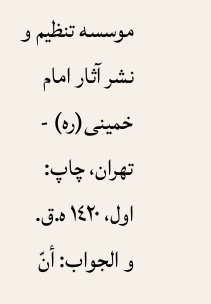موسسه تنظيم و نشر آثار امام خمينى(ره) - تهران، چاپ: اول، ١٤٢٠ ه.ق.
و الجواب: أنّ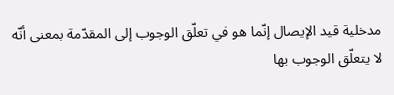مدخلية قيد الإيصال إنّما هو في تعلّق الوجوب إلى المقدّمة بمعنى أنّه لا يتعلّق الوجوب بها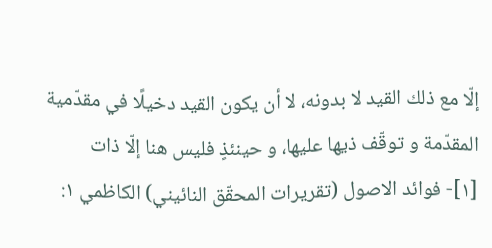إلّا مع ذلك القيد لا بدونه، لا أن يكون القيد دخيلًا في مقدّمية المقدّمة و توقّف ذيها عليها، و حينئذٍ فليس هنا إلّا ذات
[١]- فوائد الاصول (تقريرات المحقّق النائيني) الكاظمي ١: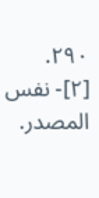٢٩٠.
[٢]- نفس المصدر.